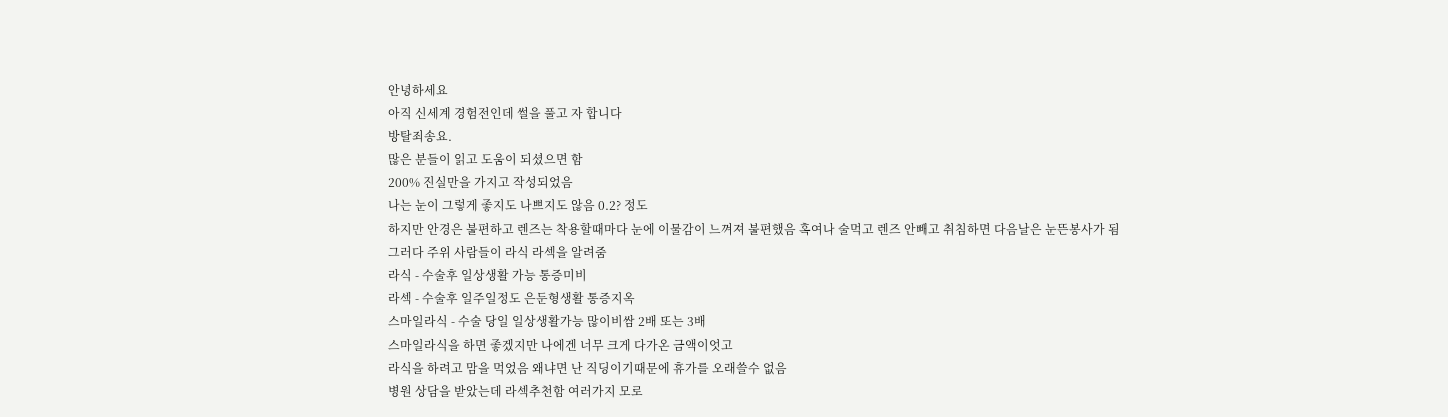안녕하세요
아직 신세계 경험전인데 썰을 풀고 자 합니다
방탈죄송요.
많은 분들이 읽고 도움이 되셨으면 함
200% 진실만을 가지고 작성되었음
나는 눈이 그렇게 좋지도 나쁘지도 않음 0.2? 정도
하지만 안경은 불편하고 렌즈는 착용할때마다 눈에 이물감이 느껴져 불편했음 혹여나 술먹고 렌즈 안빼고 취침하면 다음날은 눈뜬봉사가 됨
그러다 주위 사람들이 라식 라섹을 알려줌
라식 - 수술후 일상생활 가능 통증미비
라섹 - 수술후 일주일정도 은둔형생활 통증지옥
스마일라식 - 수술 당일 일상생활가능 많이비쌈 2배 또는 3배
스마일라식을 하면 좋겠지만 나에겐 너무 크게 다가온 금액이엇고
라식을 하려고 맘을 먹었음 왜냐면 난 직딩이기때문에 휴가를 오래쓸수 없음
병원 상담을 받았는데 라섹추천함 여러가지 모로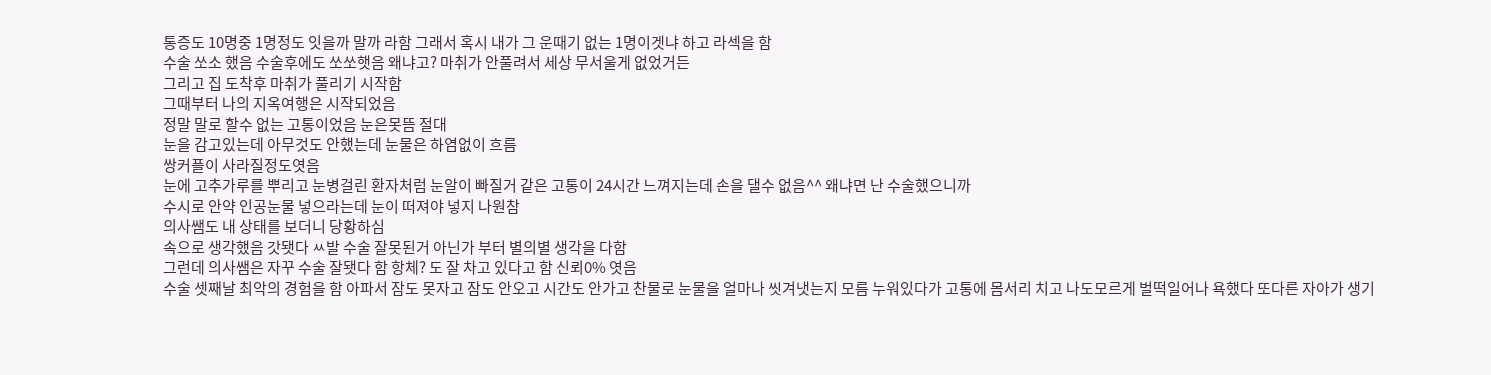통증도 10명중 1명정도 잇을까 말까 라함 그래서 혹시 내가 그 운때기 없는 1명이겟냐 하고 라섹을 함
수술 쏘소 했음 수술후에도 쏘쏘햇음 왜냐고? 마취가 안풀려서 세상 무서울게 없었거든
그리고 집 도착후 마취가 풀리기 시작함
그때부터 나의 지옥여행은 시작되었음
정말 말로 할수 없는 고통이었음 눈은못뜸 절대
눈을 감고있는데 아무것도 안했는데 눈물은 하염없이 흐름
쌍커플이 사라질정도엿음
눈에 고추가루를 뿌리고 눈병걸린 환자처럼 눈알이 빠질거 같은 고통이 24시간 느껴지는데 손을 댈수 없음^^ 왜냐면 난 수술했으니까
수시로 안약 인공눈물 넣으라는데 눈이 떠져야 넣지 나원참
의사쌤도 내 상태를 보더니 당황하심
속으로 생각했음 갓됏다 ㅆ발 수술 잘못된거 아닌가 부터 별의별 생각을 다함
그런데 의사쌤은 자꾸 수술 잘됏다 함 항체? 도 잘 차고 있다고 함 신뢰0% 엿음
수술 셋째날 최악의 경험을 함 아파서 잠도 못자고 잠도 안오고 시간도 안가고 찬물로 눈물을 얼마나 씻겨냇는지 모름 누워있다가 고통에 몸서리 치고 나도모르게 벌떡일어나 욕했다 또다른 자아가 생기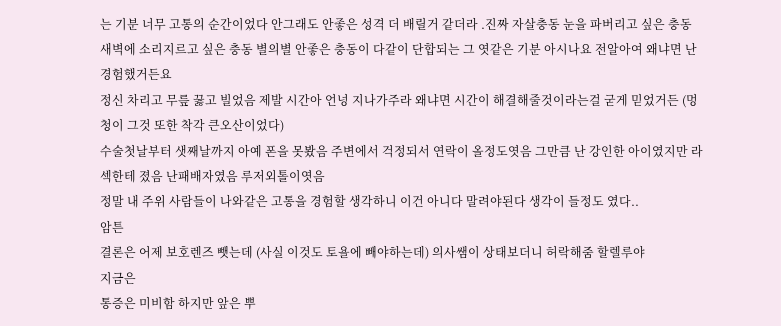는 기분 너무 고통의 순간이었다 안그래도 안좋은 성격 더 배릴거 같더라 .진짜 자살충동 눈을 파버리고 싶은 충동 새벽에 소리지르고 싶은 충동 별의별 안좋은 충동이 다같이 단합되는 그 엿같은 기분 아시나요 전알아여 왜냐면 난 경험했거든요
정신 차리고 무릎 꿇고 빌었음 제발 시간아 언넝 지나가주라 왜냐면 시간이 해결해줄것이라는걸 굳게 믿었거든 (멍청이 그것 또한 착각 큰오산이었다)
수술첫날부터 샛째날까지 아예 폰을 못봤음 주변에서 걱정되서 연락이 올정도엿음 그만큼 난 강인한 아이였지만 라섹한테 졌음 난패배자였음 루저외톨이엿음
정말 내 주위 사람들이 나와같은 고통을 경험할 생각하니 이건 아니다 말려야된다 생각이 들정도 였다..
암튼
결론은 어제 보호렌즈 뺏는데 (사실 이것도 토욜에 빼야하는데) 의사쌤이 상태보더니 허락해줌 할렐루야
지금은
통증은 미비함 하지만 앞은 뿌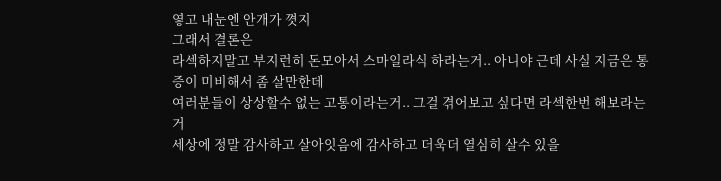옇고 내눈엔 안개가 꼇지
그래서 결론은
라섹하지말고 부지런히 돈모아서 스마일라식 하라는거.. 아니야 근데 사실 지금은 통증이 미비해서 좀 살만한데
여러분들이 상상할수 없는 고통이라는거.. 그걸 겪어보고 싶다면 라섹한번 해보라는거
세상에 정말 감사하고 살아잇음에 감사하고 더욱더 열심히 살수 있을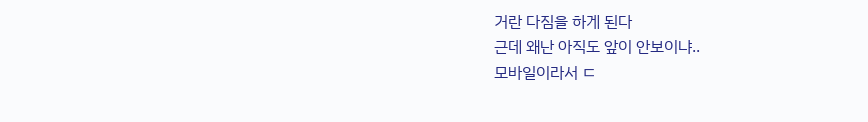거란 다짐을 하게 된다
근데 왜난 아직도 앞이 안보이냐..
모바일이라서 ㄷ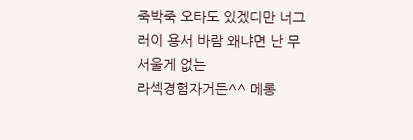죽박죽 오타도 있겠디만 너그러이 용서 바람 왜냐면 난 무서울게 없는
라섹경험자거든^^ 메롱